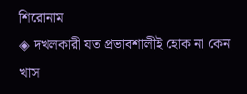শিরোনাম
◈ দখলকারী যত প্রভাবশালীই হোক না কেন খাস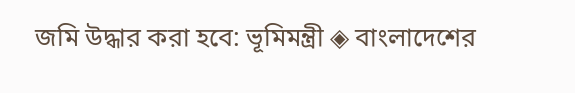জমি উদ্ধার করা হবে: ভূমিমন্ত্রী ◈ বাংলাদেশের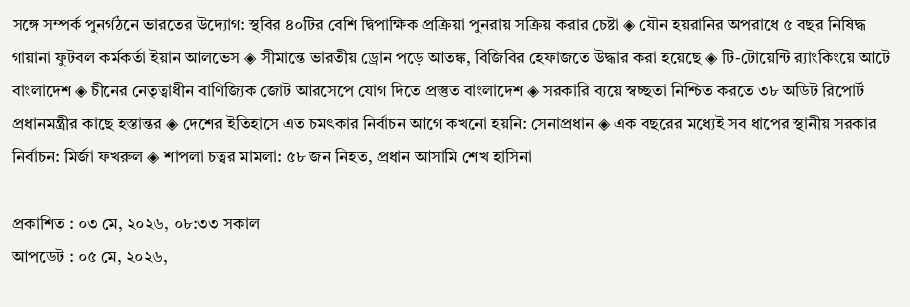সঙ্গে সম্পর্ক পুনর্গঠনে ভারতের উদ্যোগ: স্থবির ৪০টির বেশি দ্বিপাক্ষিক প্রক্রিয়া পুনরায় সক্রিয় করার চেষ্টা ◈ যৌন হয়রানির অপরা‌ধে ৫ বছর নিষিদ্ধ গায়ানা ফুটবল কর্মকর্তা ইয়ান আলভেস ◈ সীমান্তে ভারতীয় ড্রোন পড়ে আতঙ্ক, বিজিবির হেফাজতে উদ্ধার করা হয়েছে ◈ টি-টোয়েন্টি র‍্যাংকিংয়ে আটে বাংলাদেশ ◈ চীনের নেতৃত্বাধীন বাণিজ্যিক জোট আরসেপে যোগ দিতে প্রস্তুত বাংলাদেশ ◈ সরকারি ব্যয়ে স্বচ্ছতা নিশ্চিত করতে ৩৮ অডিট রিপোর্ট প্রধানমন্ত্রীর কাছে হস্তান্তর ◈ দেশের ইতিহাসে এত চমৎকার নির্বাচন আগে কখনো হয়নি: সেনাপ্রধান ◈ এক বছরের মধ্যেই সব ধাপের স্থানীয় সরকার নির্বাচন: মির্জা ফখরুল ◈ শাপলা চত্বর মামলা: ৫৮ জন নিহত, প্রধান আসামি শেখ হাসিনা

প্রকাশিত : ০৩ মে, ২০২৬, ০৮:৩৩ সকাল
আপডেট : ০৫ মে, ২০২৬,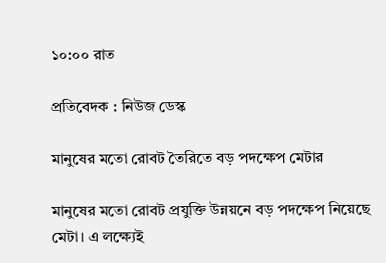১০:০০ রাত

প্রতিবেদক : নিউজ ডেস্ক

মানুষের মতো রোবট তৈরিতে বড় পদক্ষেপ মেটার

মানুষের মতো রোবট প্রযুক্তি উন্নয়নে বড় পদক্ষেপ নিয়েছে মেটা। এ লক্ষ্যেই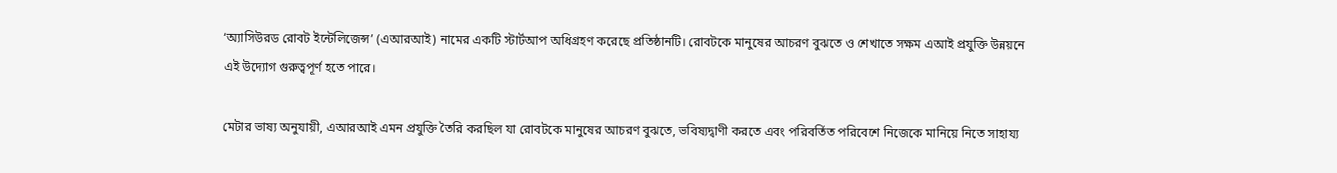‘অ্যাসিউরড রোবট ইন্টেলিজেন্স’ (এআরআই) নামের একটি স্টার্টআপ অধিগ্রহণ করেছে প্রতিষ্ঠানটি। রোবটকে মানুষের আচরণ বুঝতে ও শেখাতে সক্ষম এআই প্রযুক্তি উন্নয়নে এই উদ্যোগ গুরুত্বপূর্ণ হতে পারে।

মেটার ভাষ্য অনুযায়ী, এআরআই এমন প্রযুক্তি তৈরি করছিল যা রোবটকে মানুষের আচরণ বুঝতে, ভবিষ্যদ্বাণী করতে এবং পরিবর্তিত পরিবেশে নিজেকে মানিয়ে নিতে সাহায্য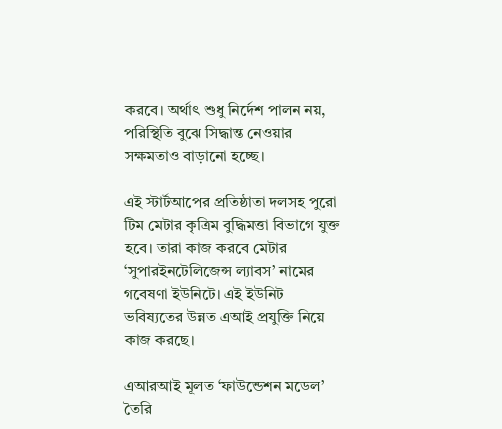করবে। অর্থাৎ শুধু নির্দেশ পালন নয়, পরিস্থিতি বুঝে সিদ্ধান্ত নেওয়ার সক্ষমতাও বাড়ানো হচ্ছে।

এই স্টার্টআপের প্রতিষ্ঠাতা দলসহ পুরো টিম মেটার কৃত্রিম বুদ্ধিমত্তা বিভাগে যুক্ত হবে। তারা কাজ করবে মেটার ‘সুপারইনটেলিজেন্স ল্যাবস’ নামের গবেষণা ইউনিটে। এই ইউনিট ভবিষ্যতের উন্নত এআই প্রযুক্তি নিয়ে কাজ করছে।

এআরআই মূলত ‘ফাউন্ডেশন মডেল’ তৈরি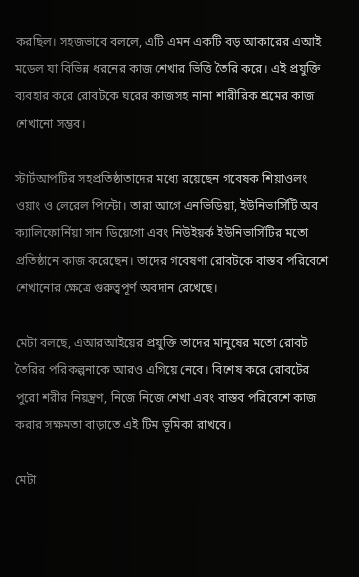করছিল। সহজভাবে বললে, এটি এমন একটি বড় আকারের এআই মডেল যা বিভিন্ন ধরনের কাজ শেখার ভিত্তি তৈরি করে। এই প্রযুক্তি ব্যবহার করে রোবটকে ঘরের কাজসহ নানা শারীরিক শ্রমের কাজ শেখানো সম্ভব।

স্টার্টআপটির সহপ্রতিষ্ঠাতাদের মধ্যে রয়েছেন গবেষক শিয়াওলং ওয়াং ও লেরেল পিন্টো। তারা আগে এনভিডিয়া, ইউনিভার্সিটি অব ক্যালিফোর্নিয়া সান ডিয়েগো এবং নিউইয়র্ক ইউনিভার্সিটির মতো প্রতিষ্ঠানে কাজ করেছেন। তাদের গবেষণা রোবটকে বাস্তব পরিবেশে শেখানোর ক্ষেত্রে গুরুত্বপূর্ণ অবদান রেখেছে।

মেটা বলছে, এআরআইয়ের প্রযুক্তি তাদের মানুষের মতো রোবট তৈরির পরিকল্পনাকে আরও এগিয়ে নেবে। বিশেষ করে রোবটের পুরো শরীর নিয়ন্ত্রণ, নিজে নিজে শেখা এবং বাস্তব পরিবেশে কাজ করার সক্ষমতা বাড়াতে এই টিম ভূমিকা রাখবে।

মেটা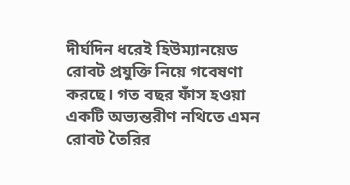দীর্ঘদিন ধরেই হিউম্যানয়েড রোবট প্রযুক্তি নিয়ে গবেষণা করছে। গত বছর ফাঁস হওয়া একটি অভ্যন্তরীণ নথিতে এমন রোবট তৈরির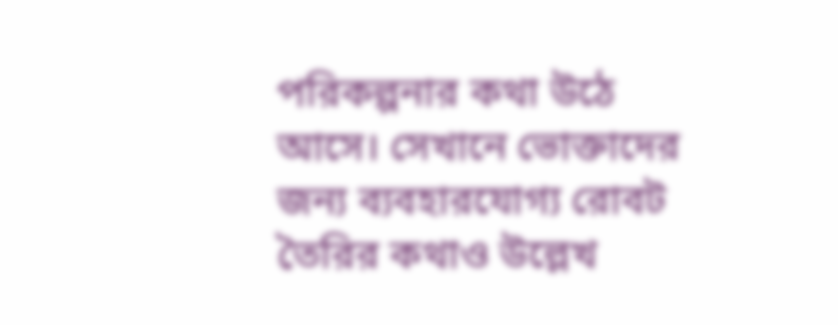পরিকল্পনার কথা উঠে আসে। সেখানে ভোক্তাদের জন্য ব্যবহারযোগ্য রোবট তৈরির কথাও উল্লেখ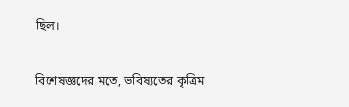ছিল।

বিশেষজ্ঞদের মতে, ভবিষ্যতের কৃত্রিম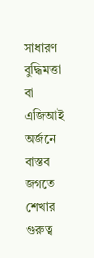সাধারণ বুদ্ধিমত্তা বা এজিআই অর্জনে বাস্তব জগতে শেখার গুরুত্ব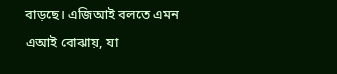বাড়ছে। এজিআই বলতে এমন এআই বোঝায়, যা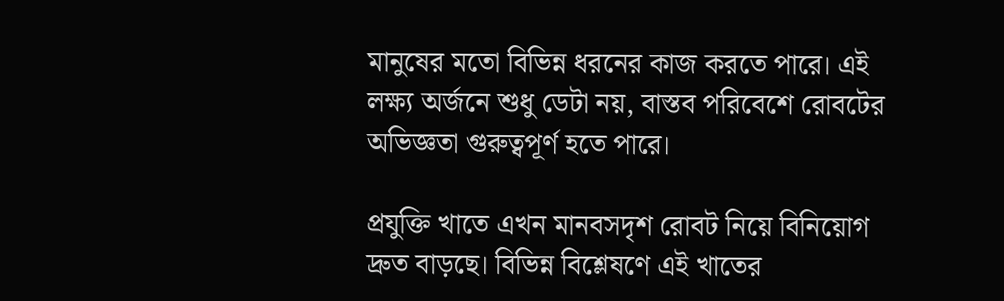মানুষের মতো বিভিন্ন ধরনের কাজ করতে পারে। এই লক্ষ্য অর্জনে শুধু ডেটা নয়, বাস্তব পরিবেশে রোবটের অভিজ্ঞতা গুরুত্বপূর্ণ হতে পারে।

প্রযুক্তি খাতে এখন মানবসদৃশ রোবট নিয়ে বিনিয়োগ দ্রুত বাড়ছে। বিভিন্ন বিশ্লেষণে এই খাতের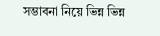সম্ভাবনা নিয়ে ভিন্ন ভিন্ন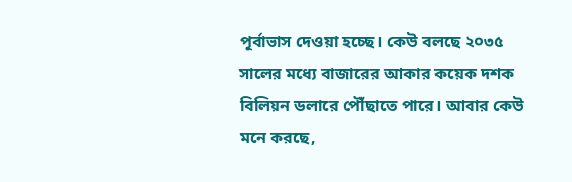পূর্বাভাস দেওয়া হচ্ছে। কেউ বলছে ২০৩৫ সালের মধ্যে বাজারের আকার কয়েক দশক বিলিয়ন ডলারে পৌঁছাতে পারে। আবার কেউ মনে করছে,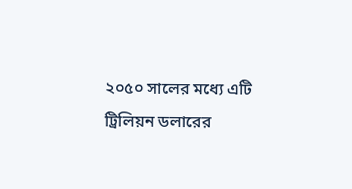২০৫০ সালের মধ্যে এটি ট্রিলিয়ন ডলারের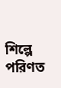শিল্পে পরিণত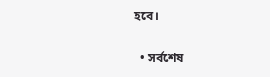হবে।

  • সর্বশেষ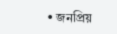• জনপ্রিয়